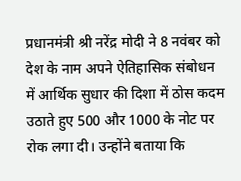प्रधानमंत्री श्री नरेंद्र मोदी ने 8 नवंबर को देश के नाम अपने ऐतिहासिक संबोधन में आर्थिक सुधार की दिशा में ठोस कदम उठाते हुए 500 और 1000 के नोट पर रोक लगा दी। उन्होंने बताया कि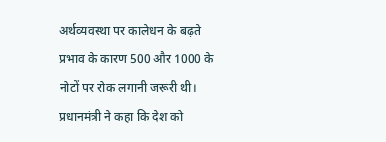अर्थव्यवस्था पर कालेधन के बढ़ते प्रभाव के कारण 500 और 1000 के नोटों पर रोक लगानी जरूरी थी। प्रधानमंत्री ने कहा कि देश को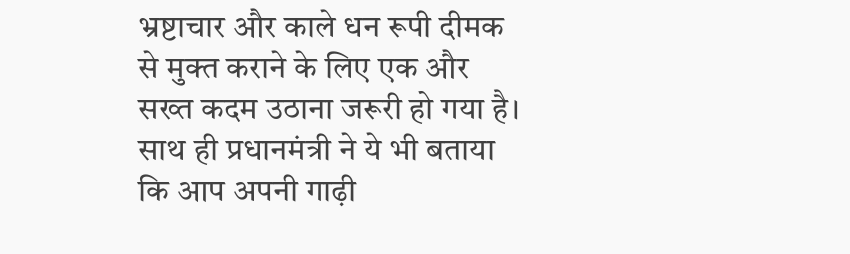भ्रष्टाचार और काले धन रूपी दीमक से मुक्त कराने के लिए एक और सख्त कदम उठाना जरूरी हो गया है। साथ ही प्रधानमंत्री ने ये भी बताया कि आप अपनी गाढ़ी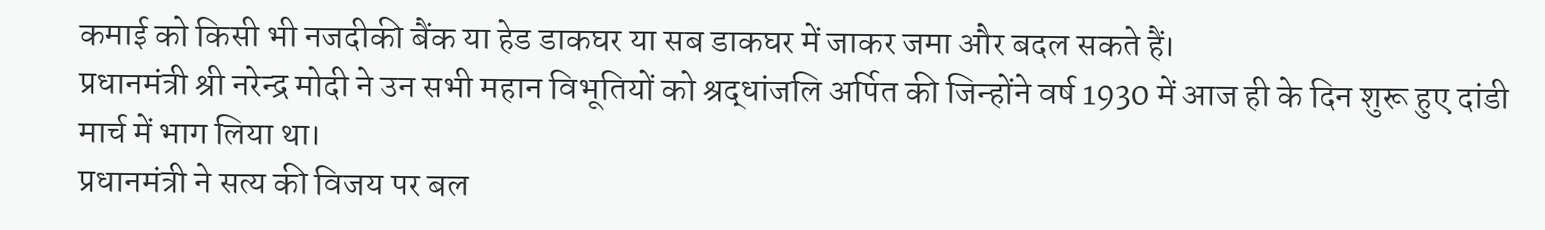कमाई को किसी भी नजदीकी बैंक या हेड डाकघर या सब डाकघर में जाकर जमा और बदल सकते हैं।
प्रधानमंत्री श्री नरेन्द्र मोदी ने उन सभी महान विभूतियों को श्रद्धांजलि अर्पित की जिन्होंने वर्ष 1930 में आज ही के दिन शुरू हुए दांडी मार्च में भाग लिया था।
प्रधानमंत्री ने सत्य की विजय पर बल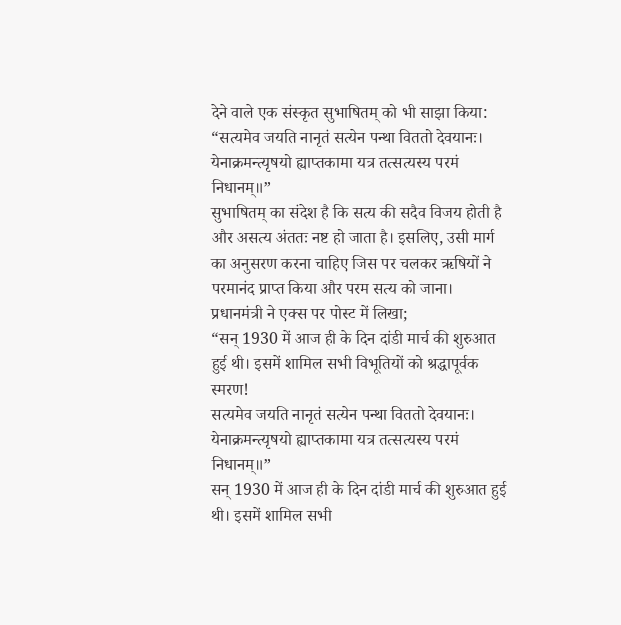देने वाले एक संस्कृत सुभाषितम् को भी साझा किया:
“सत्यमेव जयति नानृतं सत्येन पन्था विततो देवयानः।
येनाक्रमन्त्यृषयो ह्याप्तकामा यत्र तत्सत्यस्य परमं निधानम्॥”
सुभाषितम् का संदेश है कि सत्य की सदैव विजय होती है और असत्य अंततः नष्ट हो जाता है। इसलिए, उसी मार्ग का अनुसरण करना चाहिए जिस पर चलकर ऋषियों ने परमानंद प्राप्त किया और परम सत्य को जाना।
प्रधानमंत्री ने एक्स पर पोस्ट में लिखा;
“सन् 1930 में आज ही के दिन दांडी मार्च की शुरुआत हुई थी। इसमें शामिल सभी विभूतियों को श्रद्धापूर्वक स्मरण!
सत्यमेव जयति नानृतं सत्येन पन्था विततो देवयानः।
येनाक्रमन्त्यृषयो ह्याप्तकामा यत्र तत्सत्यस्य परमं निधानम्॥”
सन् 1930 में आज ही के दिन दांडी मार्च की शुरुआत हुई थी। इसमें शामिल सभी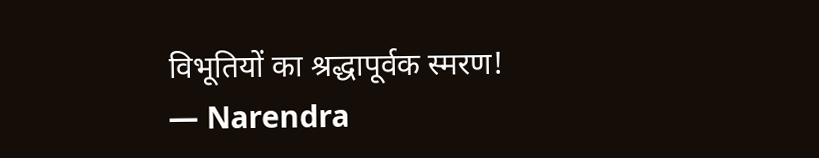विभूतियों का श्रद्धापूर्वक स्मरण!
— Narendra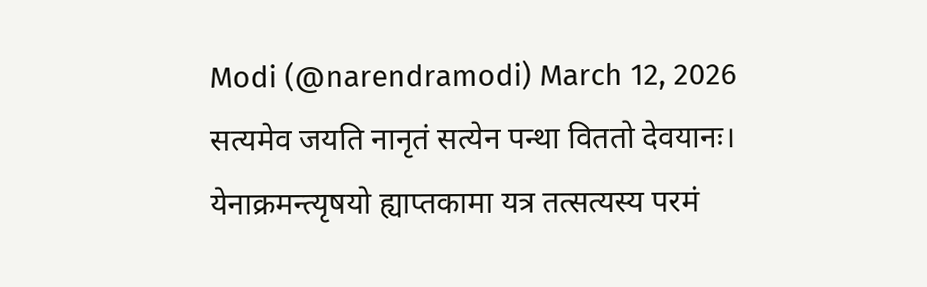Modi (@narendramodi) March 12, 2026
सत्यमेव जयति नानृतं सत्येन पन्था विततो देवयानः।
येनाक्रमन्त्यृषयो ह्याप्तकामा यत्र तत्सत्यस्य परमं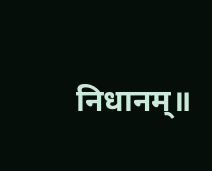निधानम्॥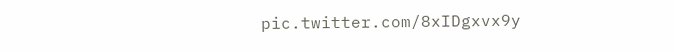pic.twitter.com/8xIDgxvx9y